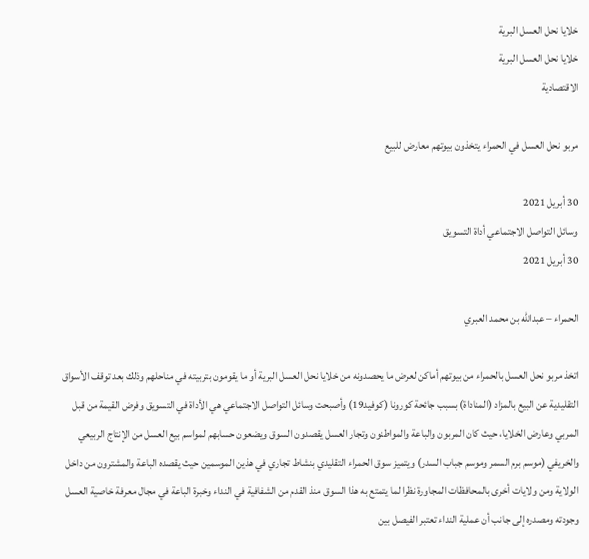خلايا نحل العسل البرية
خلايا نحل العسل البرية
الاقتصادية

مربو نحل العسل في الحمراء يتخذون بيوتهم معارض للبيع

30 أبريل 2021
وسائل التواصل الاجتماعي أداة التسويق
30 أبريل 2021

الحمراء – عبدالله بن محمد العبري

اتخذ مربو نحل العسل بالحمراء من بيوتهم أماكن لعرض ما يحصدونه من خلايا نحل العسل البرية أو ما يقومون بتربيته في مناحلهم وذلك بعد توقف الأسواق التقليدية عن البيع بالمزاد (المناداة) بسبب جائحة كورونا (كوفيد19) وأصبحت وسائل التواصل الاجتماعي هي الأداة في التسويق وفرض القيمة من قبل المربي وعارض الخلايا، حيث كان المربون والباعة والمواطنون وتجار العسل يقصدون السوق ويضعون حسابهم لمواسم بيع العسل من الإنتاج الربيعي والخريفي (موسم برم السمر وموسم جباب السدر) ويتميز سوق الحمراء التقليدي بنشاط تجاري في هذين الموسمين حيث يقصده الباعة والمشترون من داخل الولاية ومن ولايات أخرى بالمحافظات المجاورة نظرا لما يتمتع به هذا السوق منذ القدم من الشفافية في النداء وخبرة الباعة في مجال معرفة خاصية العسل وجودته ومصدره إلى جانب أن عملية النداء تعتبر الفيصل بين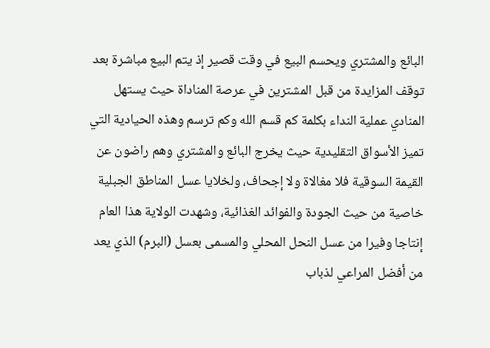البائع والمشتري ويحسم البيع في وقت قصير إذ يتم البيع مباشرة بعد توقف المزايدة من قبل المشترين في عرصة المناداة حيث يستهل المنادي عملية النداء بكلمة كم قسم الله وكم ترسم وهذه الحيادية التي تميز الأسواق التقليدية حيث يخرج البائع والمشتري وهم راضون عن القيمة السوقية فلا مغالاة ولا إجحاف، ولخلايا عسل المناطق الجبلية خاصية من حيث الجودة والفوائد الغذائية، وشهدت الولاية هذا العام إنتاجا وفيرا من عسل النحل المحلي والمسمى بعسل (البرم) الذي يعد من أفضل المراعي لذباب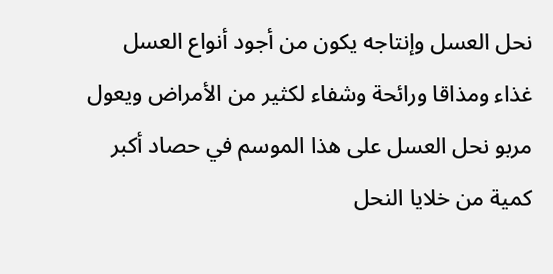نحل العسل وإنتاجه يكون من أجود أنواع العسل غذاء ومذاقا ورائحة وشفاء لكثير من الأمراض ويعول مربو نحل العسل على هذا الموسم في حصاد أكبر كمية من خلايا النحل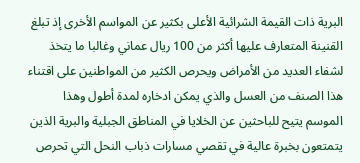البرية ذات القيمة الشرائية الأعلى بكثير عن المواسم الأخرى إذ تبلغ القنينة المتعارف عليها أكثر من 100 ريال عماني وغالبا ما يتخذ لشفاء العديد من الأمراض ويحرص الكثير من المواطنين على اقتناء هذا الصنف من العسل والذي يمكن ادخاره لمدة أطول وهذا الموسم يتيح للباحثين عن الخلايا في المناطق الجبلية والبرية الذين يتمتعون بخبرة عالية في تقصي مسارات ذباب النحل التي تحرص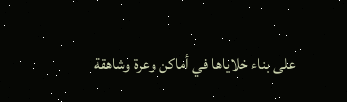على بناء خلاياها في أماكن وعرة وشاهقة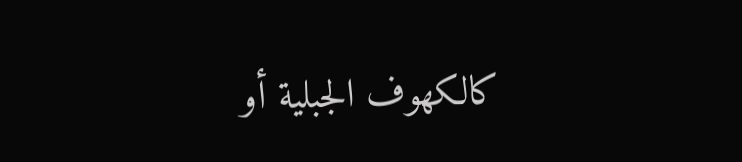كالكهوف الجبلية أو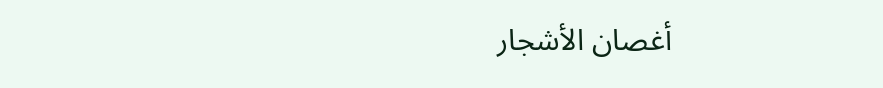أغصان الأشجار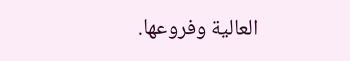العالية وفروعها.